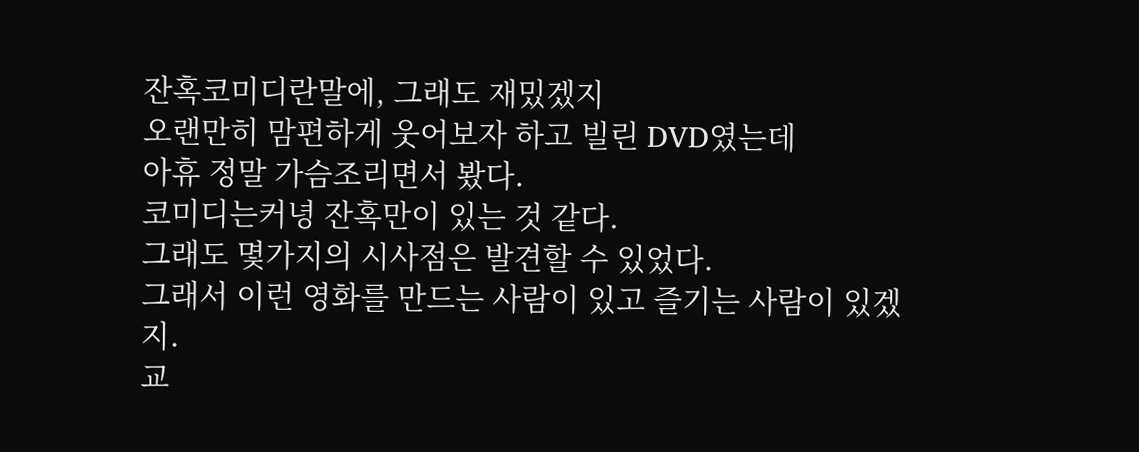잔혹코미디란말에, 그래도 재밌겠지
오랜만히 맘편하게 웃어보자 하고 빌린 DVD였는데
아휴 정말 가슴조리면서 봤다.
코미디는커녕 잔혹만이 있는 것 같다.
그래도 몇가지의 시사점은 발견할 수 있었다.
그래서 이런 영화를 만드는 사람이 있고 즐기는 사람이 있겠지.
교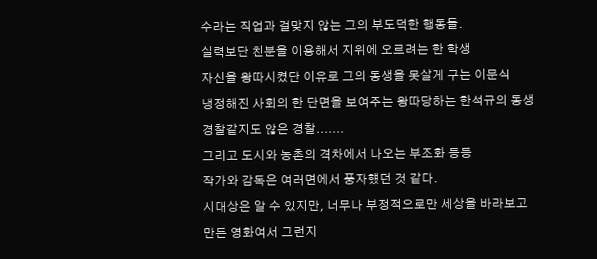수라는 직업과 걸맞지 않는 그의 부도덕한 행동들.
실력보단 친분을 이용해서 지위에 오르려는 한 학생
자신을 왕따시켰단 이유로 그의 동생을 못살게 구는 이문식
냉정해진 사회의 한 단면을 보여주는 왕따당하는 한석규의 동생
경찰같지도 않은 경찰.......
그리고 도시와 농촌의 격차에서 나오는 부조화 등등
작가와 감독은 여러면에서 풍자헀던 것 같다.
시대상은 알 수 있지만, 너무나 부정적으로만 세상을 바라보고 만든 영화여서 그런지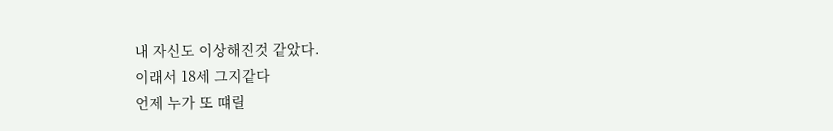내 자신도 이상해진것 같았다.
이래서 18세 그지같다
언제 누가 또 떄릴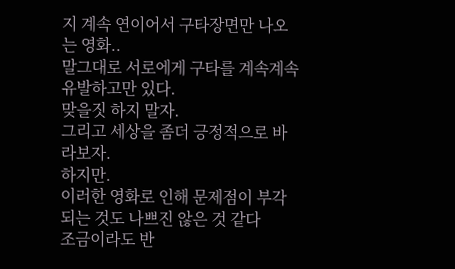지 계속 연이어서 구타장면만 나오는 영화..
말그대로 서로에게 구타를 계속계속 유발하고만 있다.
맞을짓 하지 말자.
그리고 세상을 좀더 긍정적으로 바라보자.
하지만.
이러한 영화로 인해 문제점이 부각되는 것도 나쁘진 않은 것 같다
조금이라도 반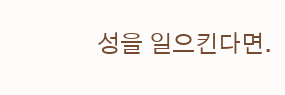성을 일으킨다면.